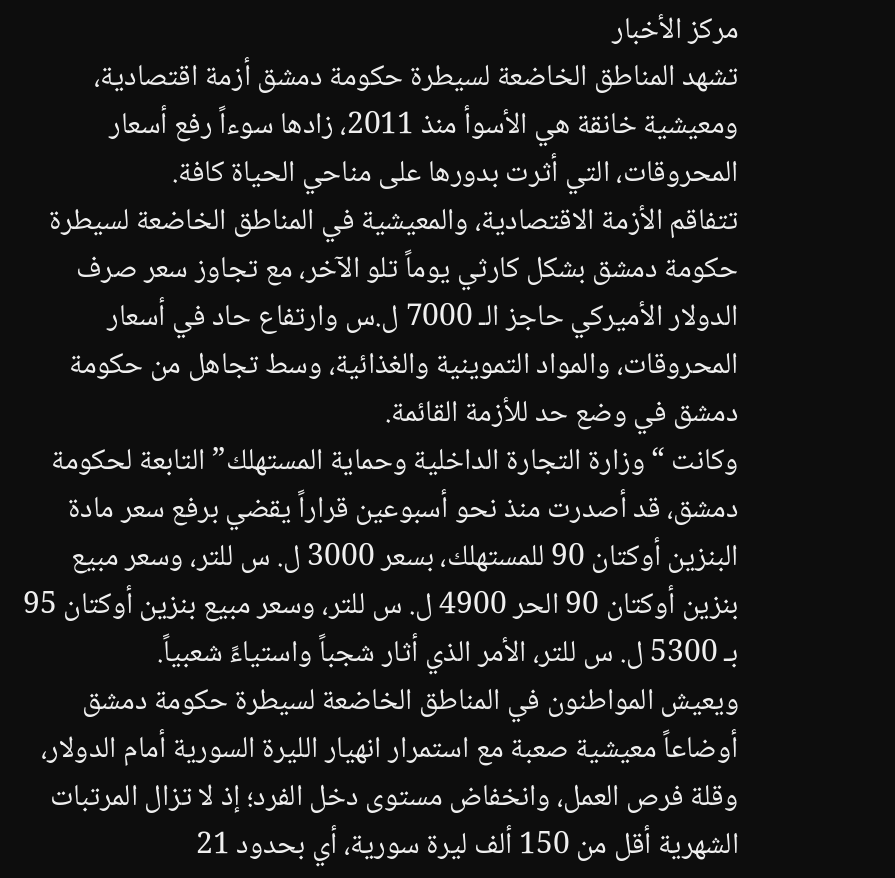مركز الأخبار
تشهد المناطق الخاضعة لسيطرة حكومة دمشق أزمة اقتصادية، ومعيشية خانقة هي الأسوأ منذ 2011، زادها سوءاً رفع أسعار المحروقات، التي أثرت بدورها على مناحي الحياة كافة.
تتفاقم الأزمة الاقتصادية، والمعيشية في المناطق الخاضعة لسيطرة حكومة دمشق بشكل كارثي يوماً تلو الآخر، مع تجاوز سعر صرف الدولار الأميركي حاجز الـ 7000 ل.س وارتفاع حاد في أسعار المحروقات، والمواد التموينية والغذائية، وسط تجاهل من حكومة دمشق في وضع حد للأزمة القائمة.
وكانت “وزارة التجارة الداخلية وحماية المستهلك” التابعة لحكومة دمشق، قد أصدرت منذ نحو أسبوعين قراراً يقضي برفع سعر مادة البنزين أوكتان 90 للمستهلك، بسعر 3000 ل. س للتر، وسعر مبيع بنزين أوكتان 90 الحر 4900 ل. س للتر، وسعر مبيع بنزين أوكتان 95 بـ 5300 ل. س للتر، الأمر الذي أثار شجباً واستياءً شعبياً.
ويعيش المواطنون في المناطق الخاضعة لسيطرة حكومة دمشق أوضاعاً معيشية صعبة مع استمرار انهيار الليرة السورية أمام الدولار، وقلة فرص العمل، وانخفاض مستوى دخل الفرد؛ إذ لا تزال المرتبات الشهرية أقل من 150 ألف ليرة سورية، أي بحدود 21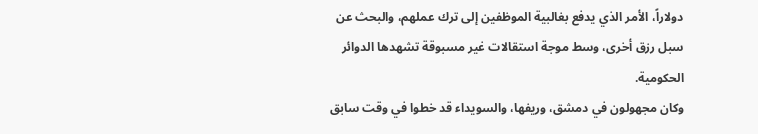دولاراً، الأمر الذي يدفع بغالبية الموظفين إلى ترك عملهم، والبحث عن سبل رزق أخرى، وسط موجة استقالات غير مسبوقة تشهدها الدوائر الحكومية.
وكان مجهولون في دمشق، وريفها، والسويداء قد خطوا في وقت سابق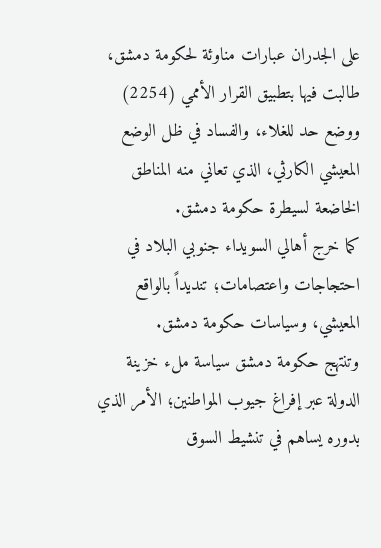على الجدران عبارات مناوئة لحكومة دمشق، طالبت فيها بتطبيق القرار الأممي (2254) ووضع حد للغلاء، والفساد في ظل الوضع المعيشي الكارثي، الذي تعاني منه المناطق الخاضعة لسيطرة حكومة دمشق.
كما خرج أهالي السويداء جنوبي البلاد في احتجاجات واعتصامات؛ تنديداً بالواقع المعيشي، وسياسات حكومة دمشق.
وتنتهج حكومة دمشق سياسة ملء خزينة الدولة عبر إفراغ جيوب المواطنين؛ الأمر الذي بدوره يساهم في تنشيط السوق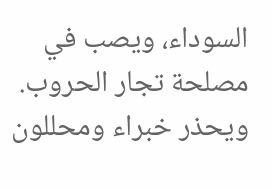السوداء، ويصب في مصلحة تجار الحروب.
ويحذر خبراء ومحللون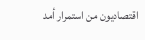اقتصاديون من استمرار أمد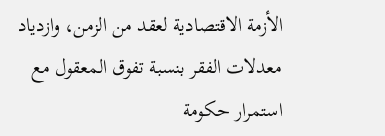الأزمة الاقتصادية لعقد من الزمن، وازدياد معدلات الفقر بنسبة تفوق المعقول مع استمرار حكومة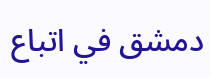دمشق في اتباع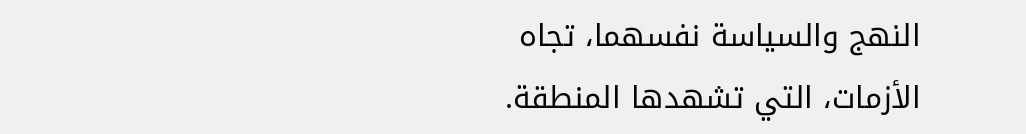النهج والسياسة نفسهما، تجاه الأزمات، التي تشهدها المنطقة.